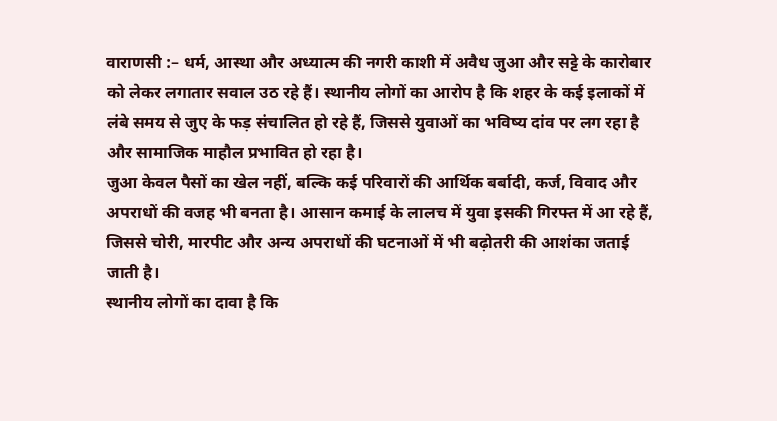वाराणसी :– धर्म, आस्था और अध्यात्म की नगरी काशी में अवैध जुआ और सट्टे के कारोबार को लेकर लगातार सवाल उठ रहे हैं। स्थानीय लोगों का आरोप है कि शहर के कई इलाकों में लंबे समय से जुए के फड़ संचालित हो रहे हैं, जिससे युवाओं का भविष्य दांव पर लग रहा है और सामाजिक माहौल प्रभावित हो रहा है।
जुआ केवल पैसों का खेल नहीं, बल्कि कई परिवारों की आर्थिक बर्बादी, कर्ज, विवाद और अपराधों की वजह भी बनता है। आसान कमाई के लालच में युवा इसकी गिरफ्त में आ रहे हैं, जिससे चोरी, मारपीट और अन्य अपराधों की घटनाओं में भी बढ़ोतरी की आशंका जताई जाती है।
स्थानीय लोगों का दावा है कि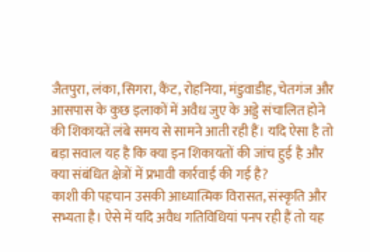जैतपुरा, लंका, सिगरा, कैंट, रोहनिया, मंडुवाडीह, चेतगंज और आसपास के कुछ इलाकों में अवैध जुए के अड्डे संचालित होने की शिकायतें लंबे समय से सामने आती रही हैं। यदि ऐसा है तो बड़ा सवाल यह है कि क्या इन शिकायतों की जांच हुई है और क्या संबंधित क्षेत्रों में प्रभावी कार्रवाई की गई है?
काशी की पहचान उसकी आध्यात्मिक विरासत, संस्कृति और सभ्यता है। ऐसे में यदि अवैध गतिविधियां पनप रही हैं तो यह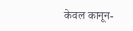केवल कानून-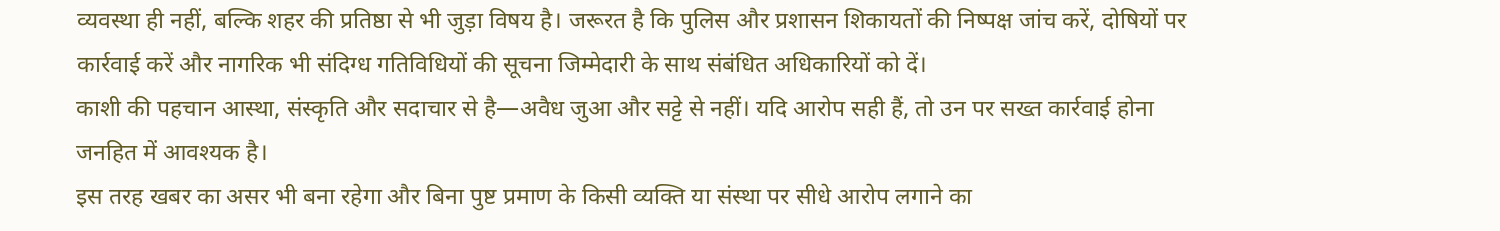व्यवस्था ही नहीं, बल्कि शहर की प्रतिष्ठा से भी जुड़ा विषय है। जरूरत है कि पुलिस और प्रशासन शिकायतों की निष्पक्ष जांच करें, दोषियों पर कार्रवाई करें और नागरिक भी संदिग्ध गतिविधियों की सूचना जिम्मेदारी के साथ संबंधित अधिकारियों को दें।
काशी की पहचान आस्था, संस्कृति और सदाचार से है—अवैध जुआ और सट्टे से नहीं। यदि आरोप सही हैं, तो उन पर सख्त कार्रवाई होना जनहित में आवश्यक है।
इस तरह खबर का असर भी बना रहेगा और बिना पुष्ट प्रमाण के किसी व्यक्ति या संस्था पर सीधे आरोप लगाने का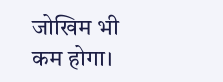जोखिम भी कम होगा।